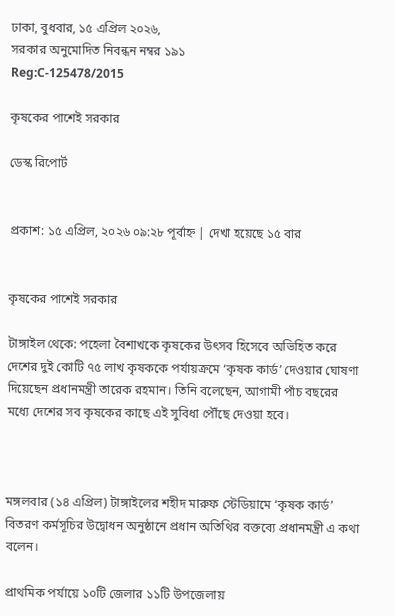ঢাকা, বুধবার, ১৫ এপ্রিল ২০২৬,
সরকার অনুমোদিত নিবন্ধন নম্বর ১৯১
Reg:C-125478/2015

কৃষকের পাশেই সরকার

ডেস্ক রিপোর্ট


প্রকাশ: ১৫ এপ্রিল, ২০২৬ ০৯:২৮ পূর্বাহ্ন | দেখা হয়েছে ১৫ বার


কৃষকের পাশেই সরকার

টাঙ্গাইল থেকে: পহেলা বৈশাখকে কৃষকের উৎসব হিসেবে অভিহিত করে দেশের দুই কোটি ৭৫ লাখ কৃষককে পর্যায়ক্রমে ‘কৃষক কার্ড’ দেওয়ার ঘোষণা দিয়েছেন প্রধানমন্ত্রী তারেক রহমান। তিনি বলেছেন, আগামী পাঁচ বছরের মধ্যে দেশের সব কৃষকের কাছে এই সুবিধা পৌঁছে দেওয়া হবে।



মঙ্গলবার (১৪ এপ্রিল) টাঙ্গাইলের শহীদ মারুফ স্টেডিয়ামে ‘কৃষক কার্ড’ বিতরণ কর্মসূচির উদ্বোধন অনুষ্ঠানে প্রধান অতিথির বক্তব্যে প্রধানমন্ত্রী এ কথা বলেন।

প্রাথমিক পর্যায়ে ১০টি জেলার ১১টি উপজেলায়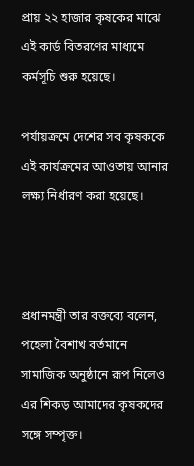প্রায় ২২ হাজার কৃষকের মাঝে এই কার্ড বিতরণের মাধ্যমে কর্মসূচি শুরু হয়েছে।

পর্যায়ক্রমে দেশের সব কৃষককে এই কার্যক্রমের আওতায় আনার লক্ষ্য নির্ধারণ করা হয়েছে।



প্রধানমন্ত্রী তার বক্তব্যে বলেন, পহেলা বৈশাখ বর্তমানে সামাজিক অনুষ্ঠানে রূপ নিলেও এর শিকড় আমাদের কৃষকদের সঙ্গে সম্পৃক্ত।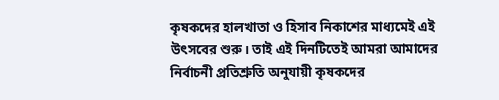কৃষকদের হালখাতা ও হিসাব নিকাশের মাধ্যমেই এই উৎসবের শুরু। তাই এই দিনটিতেই আমরা আমাদের নির্বাচনী প্রতিশ্রুতি অনুযায়ী কৃষকদের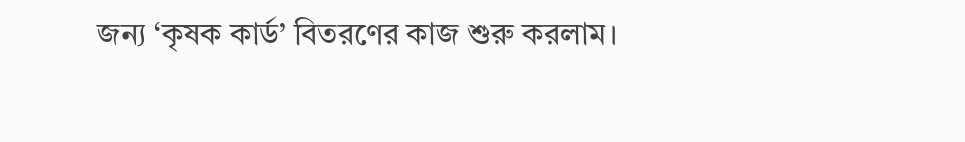জন্য ‘কৃষক কার্ড’ বিতরণের কাজ শুরু করলাম।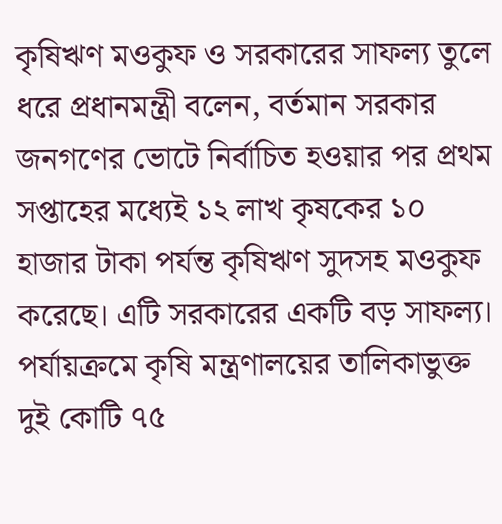কৃষিঋণ মওকুফ ও সরকারের সাফল্য তুলে ধরে প্রধানমন্ত্রী বলেন, বর্তমান সরকার জনগণের ভোটে নির্বাচিত হওয়ার পর প্রথম সপ্তাহের মধ্যেই ১২ লাখ কৃষকের ১০ হাজার টাকা পর্যন্ত কৃষিঋণ সুদসহ মওকুফ করেছে। এটি সরকারের একটি বড় সাফল্য। পর্যায়ক্রমে কৃষি মন্ত্রণালয়ের তালিকাভুক্ত দুই কোটি ৭৫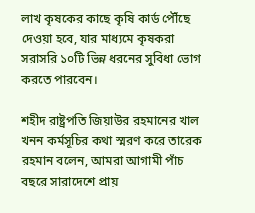লাখ কৃষকের কাছে কৃষি কার্ড পৌঁছে দেওয়া হবে, যার মাধ্যমে কৃষকরা সরাসরি ১০টি ভিন্ন ধরনের সুবিধা ভোগ করতে পারবেন।

শহীদ রাষ্ট্রপতি জিয়াউর রহমানের খাল খনন কর্মসূচির কথা স্মরণ করে তারেক রহমান বলেন, আমরা আগামী পাঁচ বছরে সারাদেশে প্রায়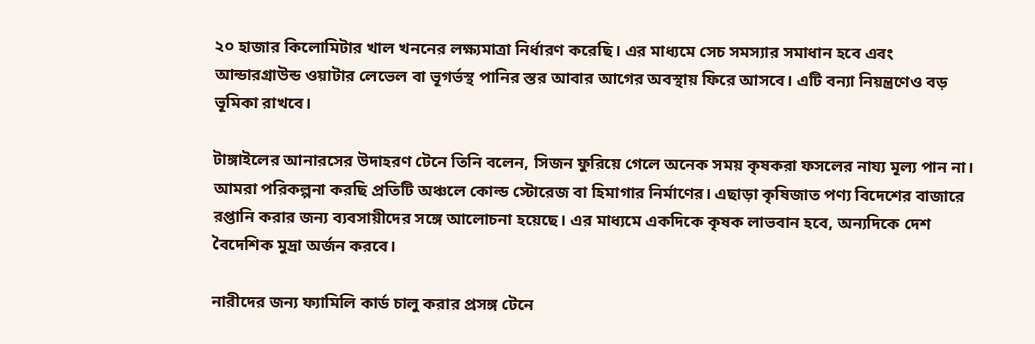২০ হাজার কিলোমিটার খাল খননের লক্ষ্যমাত্রা নির্ধারণ করেছি। এর মাধ্যমে সেচ সমস্যার সমাধান হবে এবং আন্ডারগ্রাউন্ড ওয়াটার লেভেল বা ভূগর্ভস্থ পানির স্তর আবার আগের অবস্থায় ফিরে আসবে। এটি বন্যা নিয়ন্ত্রণেও বড় ভূমিকা রাখবে।

টাঙ্গাইলের আনারসের উদাহরণ টেনে তিনি বলেন, সিজন ফুরিয়ে গেলে অনেক সময় কৃষকরা ফসলের নায্য মূল্য পান না। আমরা পরিকল্পনা করছি প্রতিটি অঞ্চলে কোল্ড স্টোরেজ বা হিমাগার নির্মাণের। এছাড়া কৃষিজাত পণ্য বিদেশের বাজারে রপ্তানি করার জন্য ব্যবসায়ীদের সঙ্গে আলোচনা হয়েছে। এর মাধ্যমে একদিকে কৃষক লাভবান হবে, অন্যদিকে দেশ বৈদেশিক মুদ্রা অর্জন করবে।

নারীদের জন্য ফ্যামিলি কার্ড চালু করার প্রসঙ্গ টেনে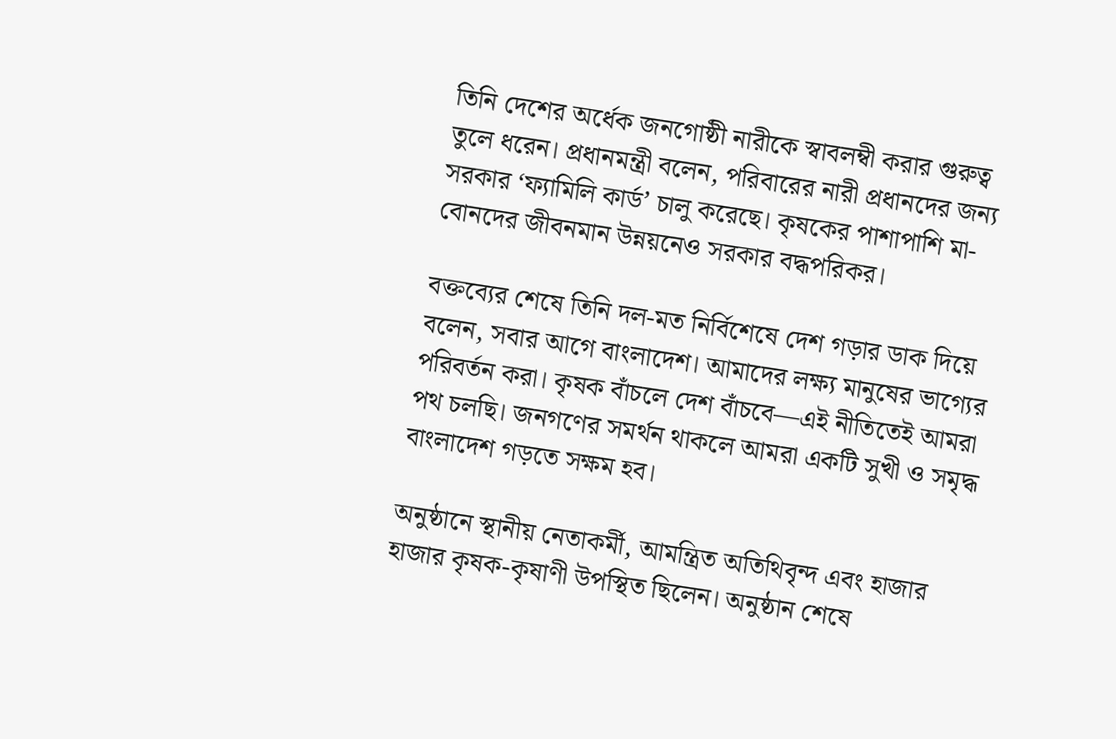তিনি দেশের অর্ধেক জনগোষ্ঠী নারীকে স্বাবলম্বী করার গুরুত্ব তুলে ধরেন। প্রধানমন্ত্রী বলেন, পরিবারের নারী প্রধানদের জন্য সরকার ‘ফ্যামিলি কার্ড’ চালু করেছে। কৃষকের পাশাপাশি মা-বোনদের জীবনমান উন্নয়নেও সরকার বদ্ধপরিকর।

বক্তব্যের শেষে তিনি দল-মত নির্বিশেষে দেশ গড়ার ডাক দিয়ে বলেন, সবার আগে বাংলাদেশ। আমাদের লক্ষ্য মানুষের ভাগ্যের পরিবর্তন করা। কৃষক বাঁচলে দেশ বাঁচবে—এই নীতিতেই আমরা পথ চলছি। জনগণের সমর্থন থাকলে আমরা একটি সুখী ও সমৃদ্ধ বাংলাদেশ গড়তে সক্ষম হব।

অনুষ্ঠানে স্থানীয় নেতাকর্মী, আমন্ত্রিত অতিথিবৃন্দ এবং হাজার হাজার কৃষক-কৃষাণী উপস্থিত ছিলেন। অনুষ্ঠান শেষে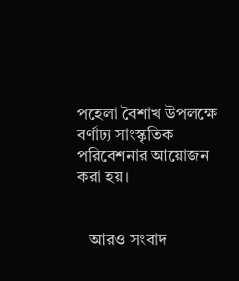পহেলা বৈশাখ উপলক্ষে বর্ণাঢ্য সাংস্কৃতিক পরিবেশনার আয়োজন করা হয়।


   আরও সংবাদ